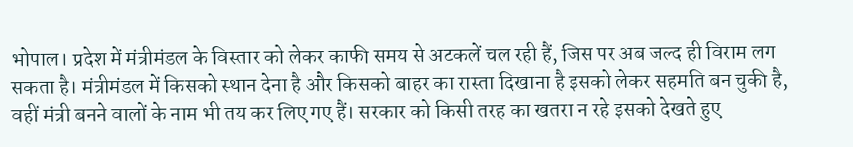भोपाल। प्रदेश में मंत्रीमंडल के विस्तार को लेकर काफी समय से अटकलें चल रही हैं, जिस पर अब जल्द ही विराम लग सकता है। मंत्रीमंडल में किसको स्थान देना है और किसको बाहर का रास्ता दिखाना है इसको लेकर सहमति बन चुकी है, वहीं मंत्री बनने वालों के नाम भी तय कर लिए गए हैं। सरकार को किसी तरह का खतरा न रहे इसको देखते हुए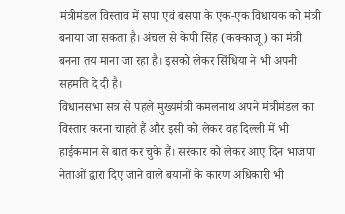मंत्रीमंडल विस्ताव में सपा एवं बसपा के एक-एक विधायक को मंत्री बनाया जा सकता है। अंचल से केपी सिंह (कक्काजू) का मंत्री बनना तय माना जा रहा है। इसको लेकर सिंधिया ने भी अपनी सहमति दे दी है।
विधानसभा सत्र से पहले मुख्यमंत्री कमलनाथ अपने मंत्रीमंडल का विस्तार करना चाहते हैं और इसी को लेकर वह दिल्ली में भी हाईकमान से बात कर चुके हैं। सरकार को लेकर आए दिन भाजपा नेताओं द्वारा दिए जाने वाले बयानों के कारण अधिकारी भी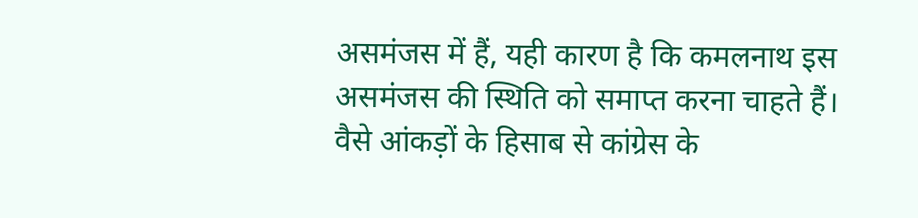असमंजस में हैं, यही कारण है कि कमलनाथ इस असमंजस की स्थिति को समाप्त करना चाहते हैं। वैसे आंकड़ों के हिसाब से कांग्रेस के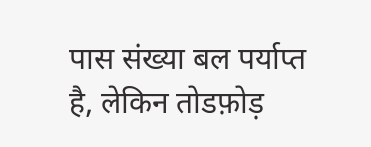पास संख्या बल पर्याप्त है, लेकिन तोडफ़ोड़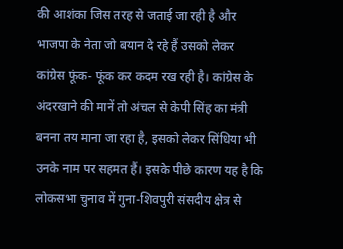की आशंका जिस तरह से जताई जा रही है और भाजपा के नेता जो बयान दे रहे हैं उसको लेकर कांग्रेस फूंक- फूंक कर कदम रख रही है। कांग्रेस के अंदरखाने की मानें तो अंचल से केपी सिंह का मंत्री बनना तय माना जा रहा है, इसको लेकर सिंधिया भी उनके नाम पर सहमत हैं। इसके पीछे कारण यह है कि लोकसभा चुनाव में गुना-शिवपुरी संसदीय क्षेत्र से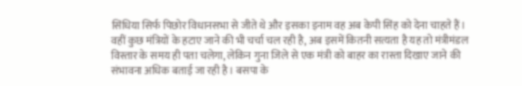सिंधिया सिर्फ पिछोर विधानसभा से जीते थे और इसका इनाम वह अब केपी सिंह को देना चाहते हैं। वहीं कुछ मंत्रियों के हटाए जाने की भी चर्चा चल रही है, अब इसमें कितनी सत्यता है यह तो मंत्रीमंडल विस्तार के समय ही पता चलेगा, लेकिन गुना जिले से एक मंत्री को बाहर का रास्ता दिखाए जाने की संभावना अधिक बताई जा रही है। बसपा के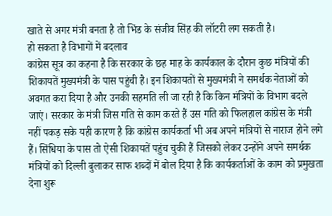खाते से अगर मंत्री बनता है तो भिंड के संजीव सिंह की लॉटरी लग सकती है।
हो सकता है विभागों में बदलाव
कांग्रेस सूत्र का कहना है कि सरकार के छह माह के कार्यकाल के दौरान कुछ मंत्रियों की शिकायतें मुख्यमंत्री के पास पहुंची है। इन शिकायतों से मुख्यमंत्री ने समर्थक नेताओं को अवगत करा दिया है और उनकी सहमति ली जा रही है कि किन मंत्रियों के विभाग बदले जाएं। सरकार के मंत्री जिस गति से काम करते हैं उस गति को फिलहाल कांग्रेस के मंत्री नहीं पकड़ सके यही कारण है कि कांग्रेस कार्यकर्ता भी अब अपने मंत्रियों से नाराज होने लगे हैं। सिंधिया के पास तो ऐसी शिकायतें पहुंच चुकी हैं जिसको लेकर उन्होंने अपने समर्थक मंत्रियों को दिल्ली बुलाकर साफ शब्दों में बोल दिया है कि कार्यकर्ताओं के काम को प्रमुखता देना शुरू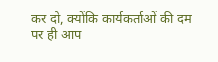कर दो, क्योंकि कार्यकर्ताओं की दम पर ही आप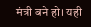मंत्री बने हो। यही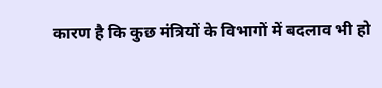कारण है कि कुछ मंत्रियों के विभागों में बदलाव भी हो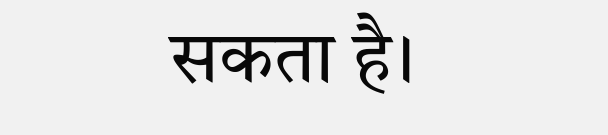सकता है।